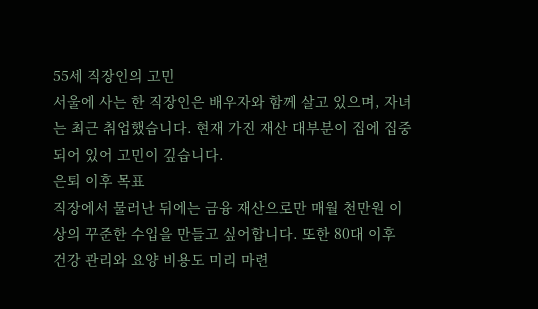55세 직장인의 고민
서울에 사는 한 직장인은 배우자와 함께 살고 있으며, 자녀는 최근 취업했습니다. 현재 가진 재산 대부분이 집에 집중되어 있어 고민이 깊습니다.
은퇴 이후 목표
직장에서 물러난 뒤에는 금융 재산으로만 매월 천만원 이상의 꾸준한 수입을 만들고 싶어합니다. 또한 80대 이후 건강 관리와 요양 비용도 미리 마련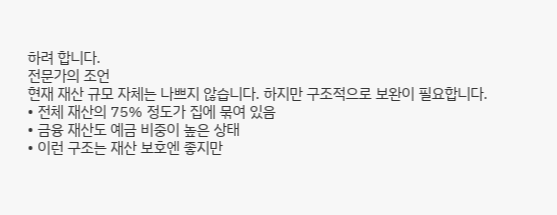하려 합니다.
전문가의 조언
현재 재산 규모 자체는 나쁘지 않습니다. 하지만 구조적으로 보완이 필요합니다.
• 전체 재산의 75% 정도가 집에 묶여 있음
• 금융 재산도 예금 비중이 높은 상태
• 이런 구조는 재산 보호엔 좋지만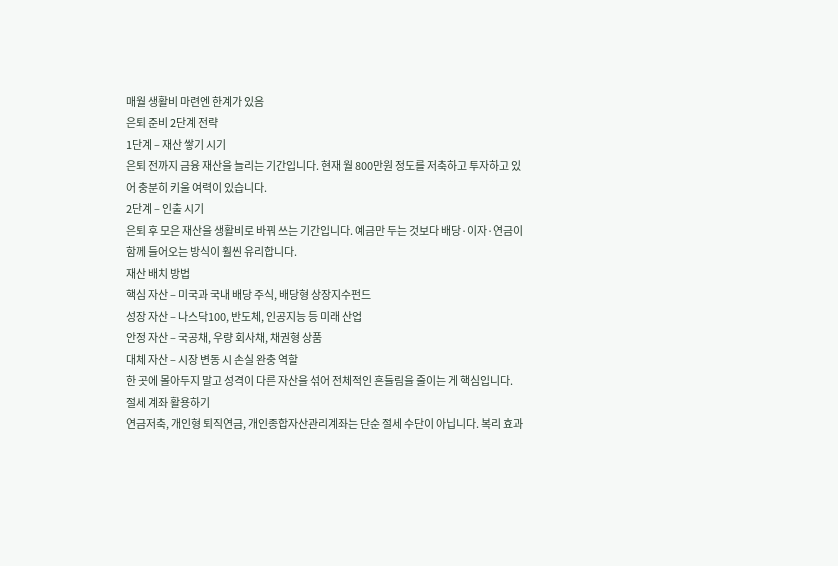매월 생활비 마련엔 한계가 있음
은퇴 준비 2단계 전략
1단계 – 재산 쌓기 시기
은퇴 전까지 금융 재산을 늘리는 기간입니다. 현재 월 800만원 정도를 저축하고 투자하고 있어 충분히 키울 여력이 있습니다.
2단계 – 인출 시기
은퇴 후 모은 재산을 생활비로 바꿔 쓰는 기간입니다. 예금만 두는 것보다 배당·이자·연금이 함께 들어오는 방식이 훨씬 유리합니다.
재산 배치 방법
핵심 자산 – 미국과 국내 배당 주식, 배당형 상장지수펀드
성장 자산 – 나스닥100, 반도체, 인공지능 등 미래 산업
안정 자산 – 국공채, 우량 회사채, 채권형 상품
대체 자산 – 시장 변동 시 손실 완충 역할
한 곳에 몰아두지 말고 성격이 다른 자산을 섞어 전체적인 흔들림을 줄이는 게 핵심입니다.
절세 계좌 활용하기
연금저축, 개인형 퇴직연금, 개인종합자산관리계좌는 단순 절세 수단이 아닙니다. 복리 효과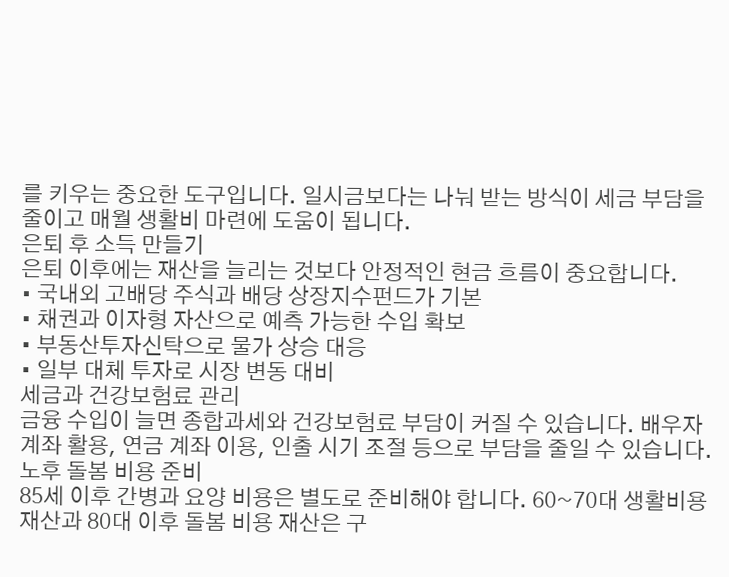를 키우는 중요한 도구입니다. 일시금보다는 나눠 받는 방식이 세금 부담을 줄이고 매월 생활비 마련에 도움이 됩니다.
은퇴 후 소득 만들기
은퇴 이후에는 재산을 늘리는 것보다 안정적인 현금 흐름이 중요합니다.
• 국내외 고배당 주식과 배당 상장지수펀드가 기본
• 채권과 이자형 자산으로 예측 가능한 수입 확보
• 부동산투자신탁으로 물가 상승 대응
• 일부 대체 투자로 시장 변동 대비
세금과 건강보험료 관리
금융 수입이 늘면 종합과세와 건강보험료 부담이 커질 수 있습니다. 배우자 계좌 활용, 연금 계좌 이용, 인출 시기 조절 등으로 부담을 줄일 수 있습니다.
노후 돌봄 비용 준비
85세 이후 간병과 요양 비용은 별도로 준비해야 합니다. 60~70대 생활비용 재산과 80대 이후 돌봄 비용 재산은 구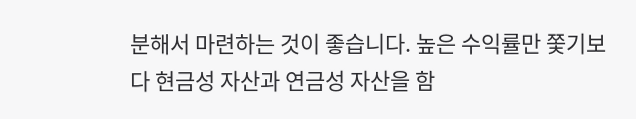분해서 마련하는 것이 좋습니다. 높은 수익률만 쫓기보다 현금성 자산과 연금성 자산을 함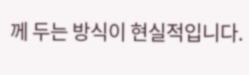께 두는 방식이 현실적입니다.